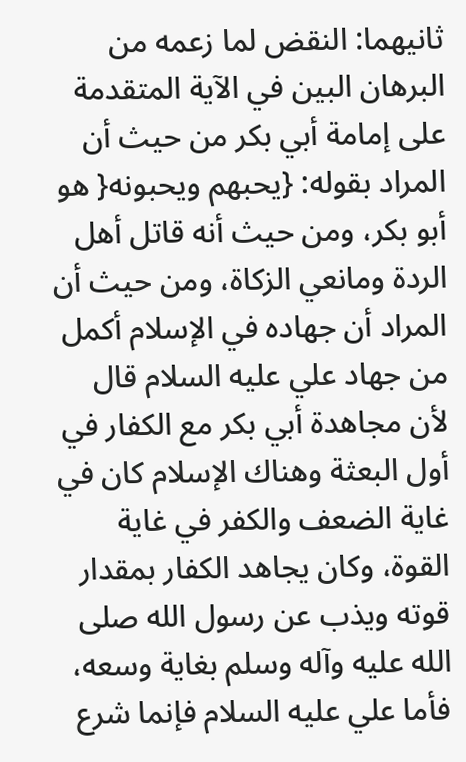ثانيهما: النقض لما زعمه من البرهان البين في الآية المتقدمة على إمامة أبي بكر من حيث أن المراد بقوله: {يحبهم ويحبونه{ هو أبو بكر، ومن حيث أنه قاتل أهل الردة ومانعي الزكاة، ومن حيث أن المراد أن جهاده في الإسلام أكمل من جهاد علي عليه السلام قال لأن مجاهدة أبي بكر مع الكفار في أول البعثة وهناك الإسلام كان في غاية الضعف والكفر في غاية القوة، وكان يجاهد الكفار بمقدار قوته ويذب عن رسول الله صلى الله عليه وآله وسلم بغاية وسعه، فأما علي عليه السلام فإنما شرع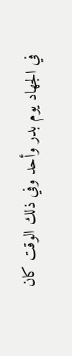في الجهاد يوم بدر وأحد وفي ذلك الوقت كان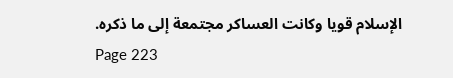الإسلام قويا وكانت العساكر مجتمعة إلى ما ذكره.
Page 223